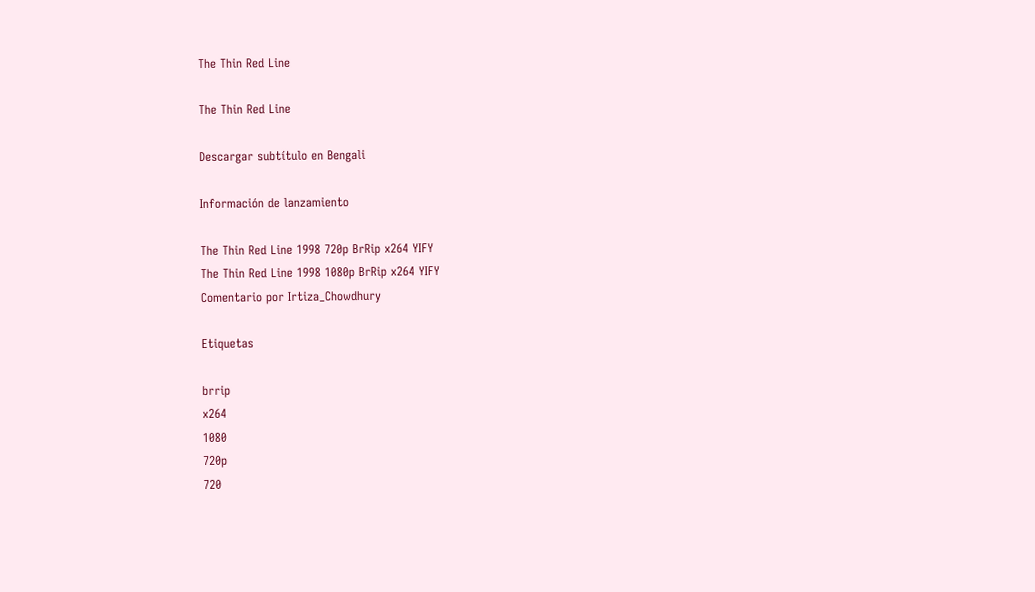The Thin Red Line

The Thin Red Line

Descargar subtítulo en Bengali

Información de lanzamiento

The Thin Red Line 1998 720p BrRip x264 YIFY
The Thin Red Line 1998 1080p BrRip x264 YIFY
Comentario por Irtiza_Chowdhury

Etiquetas

brrip
x264
1080
720p
720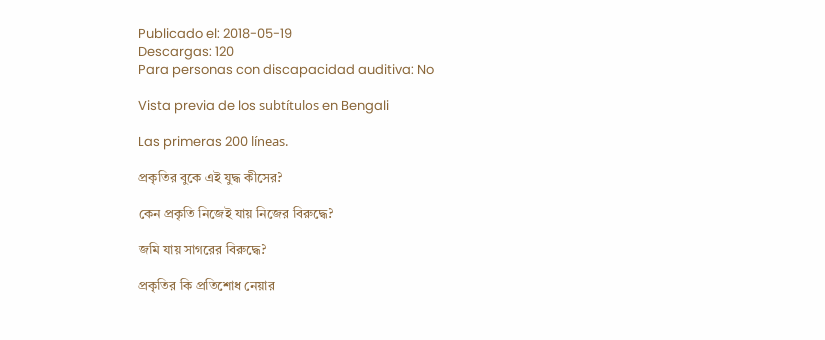Publicado el: 2018-05-19
Descargas: 120
Para personas con discapacidad auditiva: No

Vista previa de los subtítulos en Bengali

Las primeras 200 líneas.

প্রকৃতির বুকে এই যুদ্ধ কীসের?

কেন প্রকৃতি নিজেই যায় নিজের বিরুদ্ধে?

জমি যায় সাগরের বিরুদ্ধে?

প্রকৃতির কি প্রতিশোধ নেয়ার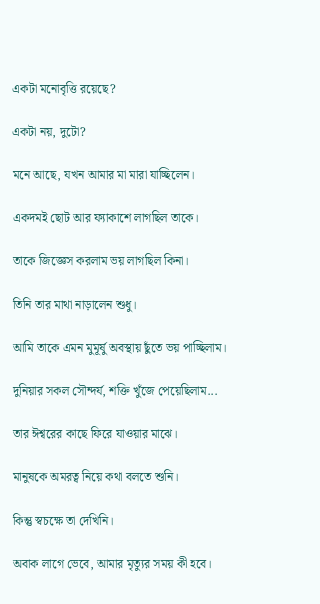একটা মনোবৃত্তি রয়েছে?

একটা নয়, দুটো?

মনে আছে, যখন আমার মা মারা যাচ্ছিলেন।

একদমই ছোট আর ফ্যাকাশে লাগছিল তাকে।

তাকে জিজ্ঞেস করলাম ভয় লাগছিল কিনা।

তিনি তার মাথা নাড়ালেন শুধু।

আমি তাকে এমন মুমূর্ষু অবস্থায় ছুঁতে ভয় পাচ্ছিলাম।

দুনিয়ার সকল সৌন্দর্য, শক্তি খুঁজে পেয়েছিলাম...

তার ঈশ্বরের কাছে ফিরে যাওয়ার মাঝে।

মানুষকে অমরত্ব নিয়ে কথা বলতে শুনি।

কিন্তু স্বচক্ষে তা দেখিনি।

অবাক লাগে ভেবে, আমার মৃত্যুর সময় কী হবে।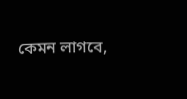কেমন লাগবে,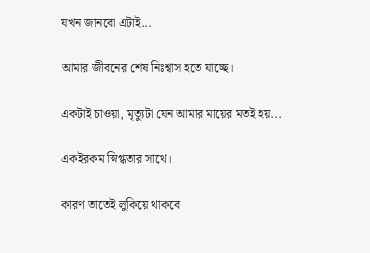যখন জানবো এটাই...

আমার জীবনের শেষ নিঃশ্বাস হতে যাচ্ছে।

একটাই চাওয়া, মৃত্যুটা যেন আমার মায়ের মতই হয়...

একইরকম স্নিগ্ধতার সাথে।

কারণ তাতেই লুকিয়ে থাকবে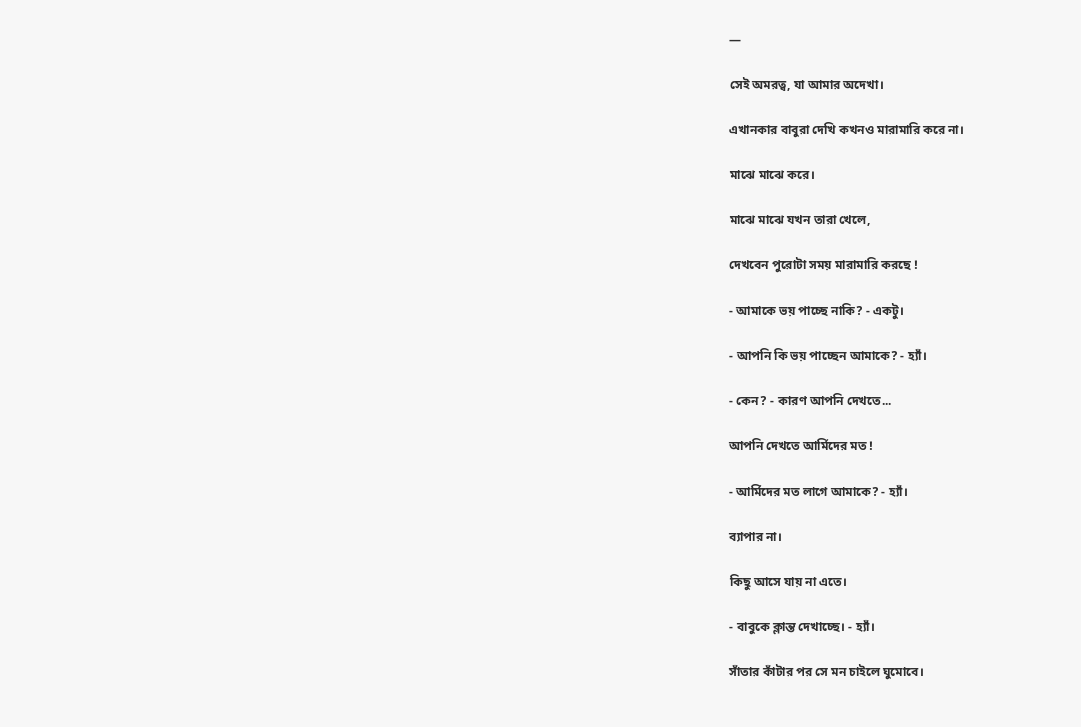—

সেই অমরত্ব, যা আমার অদেখা।

এখানকার বাবুরা দেখি কখনও মারামারি করে না।

মাঝে মাঝে করে।

মাঝে মাঝে যখন তারা খেলে,

দেখবেন পুরোটা সময় মারামারি করছে !

- আমাকে ভয় পাচ্ছে নাকি? - একটু।

- আপনি কি ভয় পাচ্ছেন আমাকে? - হ্যাঁ।

- কেন? - কারণ আপনি দেখতে...

আপনি দেখতে আর্মিদের মত !

- আর্মিদের মত লাগে আমাকে? - হ্যাঁ।

ব্যাপার না।

কিছু আসে যায় না এতে।

- বাবুকে ক্লান্ত দেখাচ্ছে। - হ্যাঁ।

সাঁতার কাঁটার পর সে মন চাইলে ঘুমোবে।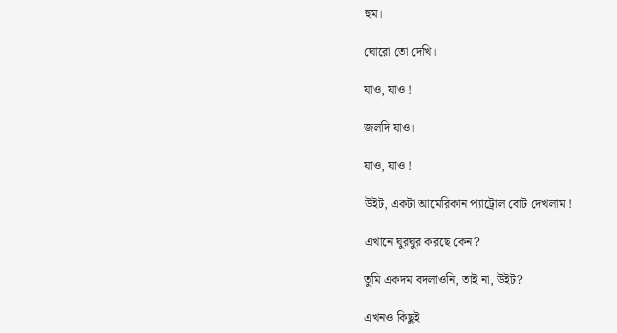হুম।

ঘোরো তো দেখি।

যাও, যাও !

জলদি যাও।

যাও, যাও !

উইট, একটা আমেরিকান প্যাট্রোল বোট দেখলাম !

এখানে ঘুরঘুর করছে কেন?

তুমি একদম বদলাওনি, তাই না, উইট?

এখনও কিছুই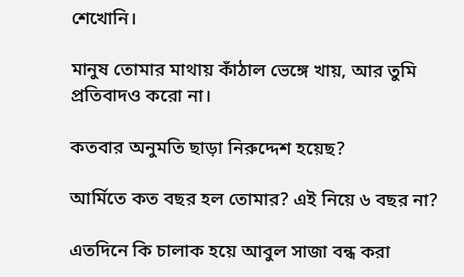শেখোনি।

মানুষ তোমার মাথায় কাঁঠাল ভেঙ্গে খায়, আর তুমি প্রতিবাদও করো না।

কতবার অনুমতি ছাড়া নিরুদ্দেশ হয়েছ?

আর্মিতে কত বছর হল তোমার? এই নিয়ে ৬ বছর না?

এতদিনে কি চালাক হয়ে আবুল সাজা বন্ধ করা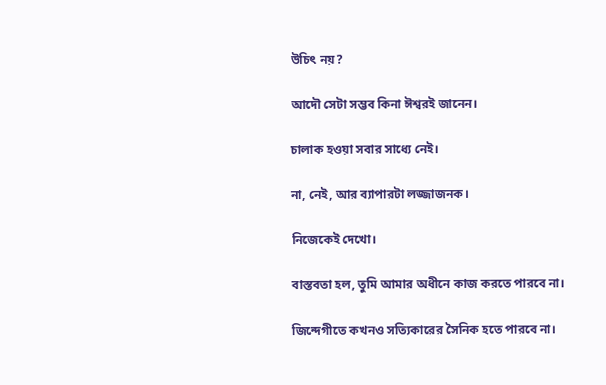উচিৎ নয়?

আদৌ সেটা সম্ভব কিনা ঈশ্বরই জানেন।

চালাক হওয়া সবার সাধ্যে নেই।

না, নেই, আর ব্যাপারটা লজ্জাজনক।

নিজেকেই দেখো।

বাস্তবতা হল, তুমি আমার অধীনে কাজ করতে পারবে না।

জিন্দেগীতে কখনও সত্যিকারের সৈনিক হতে পারবে না।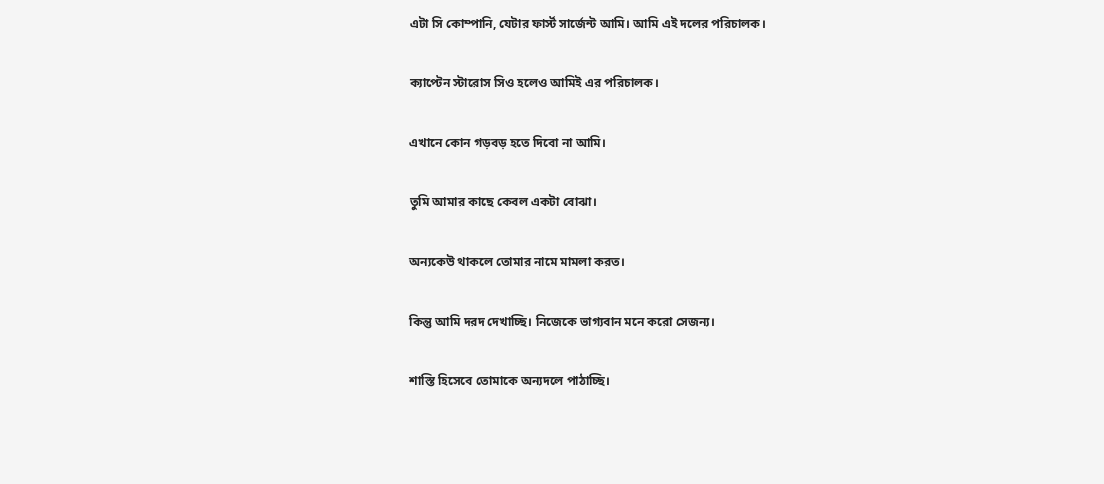এটা সি কোম্পানি, যেটার ফার্স্ট সার্জেন্ট আমি। আমি এই দলের পরিচালক।

ক্যাপ্টেন স্টারোস সিও হলেও আমিই এর পরিচালক।

এখানে কোন গড়বড় হতে দিবো না আমি।

তুমি আমার কাছে কেবল একটা বোঝা।

অন্যকেউ থাকলে তোমার নামে মামলা করত।

কিন্তু আমি দরদ দেখাচ্ছি। নিজেকে ভাগ্যবান মনে করো সেজন্য।

শাস্তি হিসেবে তোমাকে অন্যদলে পাঠাচ্ছি।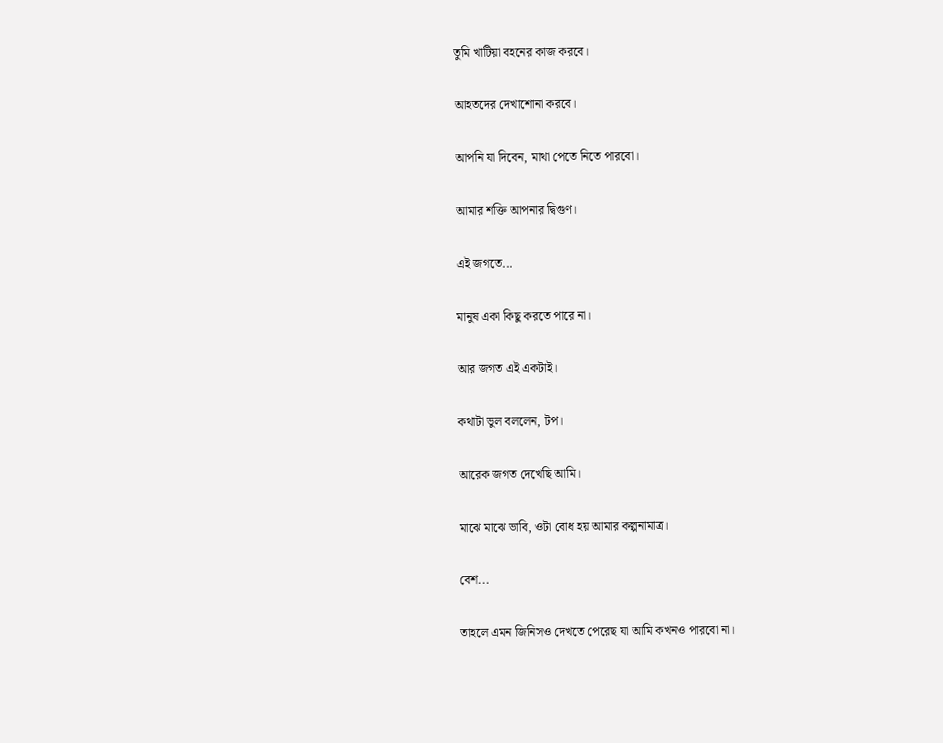তুমি খাটিয়া বহনের কাজ করবে।

আহতদের দেখাশোনা করবে।

আপনি যা দিবেন, মাথা পেতে নিতে পারবো।

আমার শক্তি আপনার দ্বিগুণ।

এই জগতে...

মানুষ একা কিছু করতে পারে না।

আর জগত এই একটাই।

কথাটা ভুল বললেন, টপ।

আরেক জগত দেখেছি আমি।

মাঝে মাঝে ভাবি, ওটা বোধ হয় আমার কল্পনামাত্র।

বেশ...

তাহলে এমন জিনিসও দেখতে পেরেছ যা আমি কখনও পারবো না।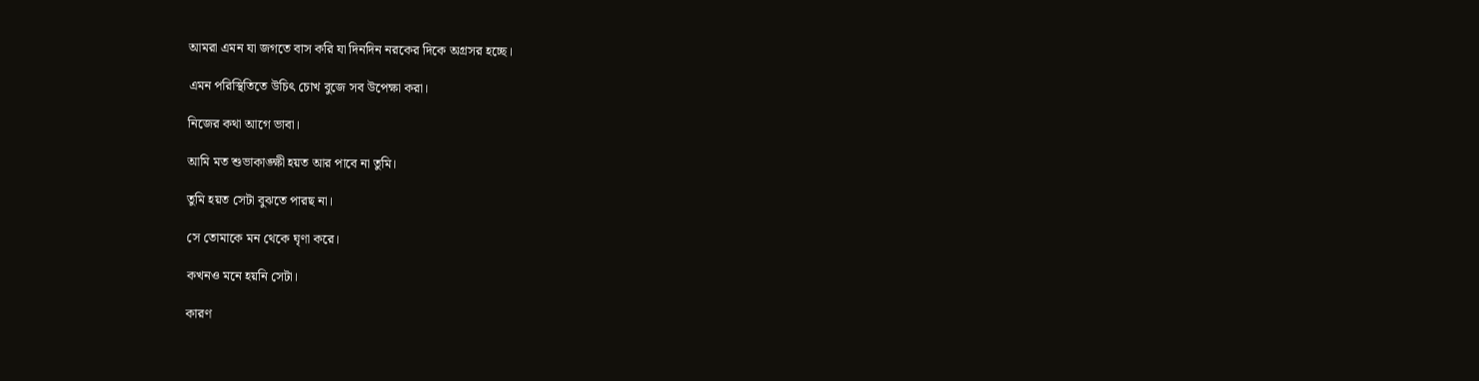আমরা এমন যা জগতে বাস করি যা দিনদিন নরকের দিকে অগ্রসর হচ্ছে।

এমন পরিস্থিতিতে উচিৎ চোখ বুজে সব উপেক্ষা করা।

নিজের কথা আগে ভাবা।

আমি মত শুভাকাঙ্ক্ষী হয়ত আর পাবে না তুমি।

তুমি হয়ত সেটা বুঝতে পারছ না।

সে তোমাকে মন থেকে ঘৃণা করে।

কখনও মনে হয়নি সেটা।

কারণ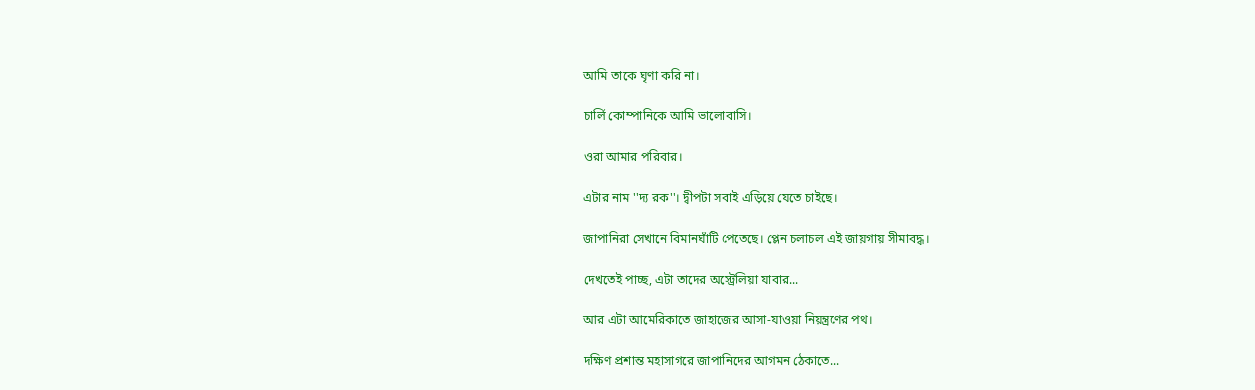আমি তাকে ঘৃণা করি না।

চার্লি কোম্পানিকে আমি ভালোবাসি।

ওরা আমার পরিবার।

এটার নাম ''দ্য রক''। দ্বীপটা সবাই এড়িয়ে যেতে চাইছে।

জাপানিরা সেখানে বিমানঘাঁটি পেতেছে। প্লেন চলাচল এই জায়গায় সীমাবদ্ধ।

দেখতেই পাচ্ছ, এটা তাদের অস্ট্রেলিয়া যাবার...

আর এটা আমেরিকাতে জাহাজের আসা-যাওয়া নিয়ন্ত্রণের পথ।

দক্ষিণ প্রশান্ত মহাসাগরে জাপানিদের আগমন ঠেকাতে...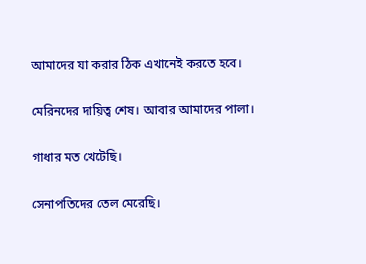আমাদের যা করার ঠিক এখানেই করতে হবে।

মেরিনদের দায়িত্ব শেষ। আবার আমাদের পালা।

গাধার মত খেটেছি।

সেনাপতিদের তেল মেরেছি।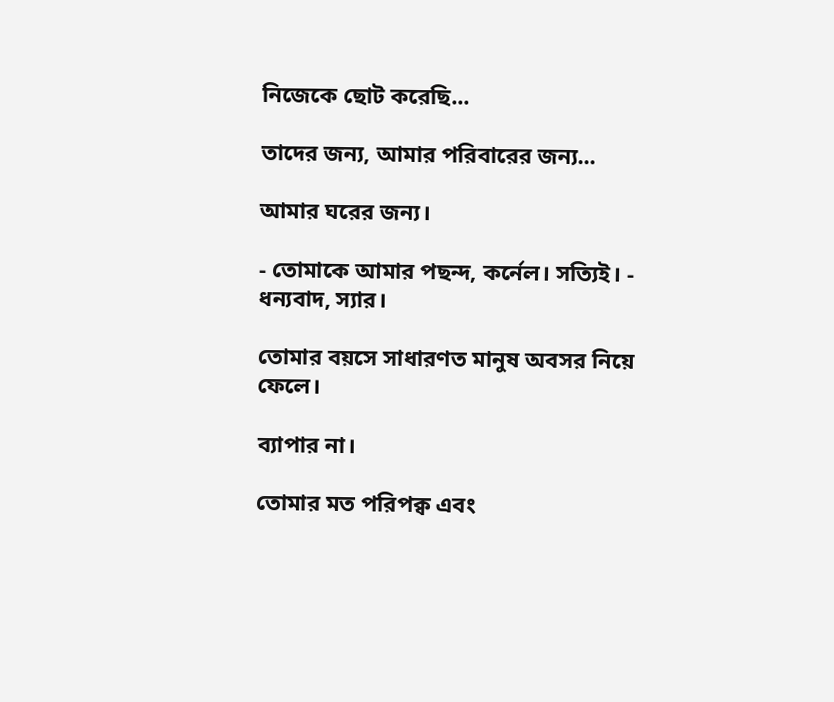নিজেকে ছোট করেছি...

তাদের জন্য, আমার পরিবারের জন্য...

আমার ঘরের জন্য।

- তোমাকে আমার পছন্দ, কর্নেল। সত্যিই। - ধন্যবাদ, স্যার।

তোমার বয়সে সাধারণত মানুষ অবসর নিয়ে ফেলে।

ব্যাপার না।

তোমার মত পরিপক্ব এবং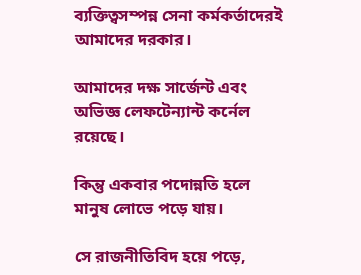ব্যক্তিত্বসম্পন্ন সেনা কর্মকর্তাদেরই আমাদের দরকার।

আমাদের দক্ষ সার্জেন্ট এবং অভিজ্ঞ লেফটেন্যান্ট কর্নেল রয়েছে।

কিন্তু একবার পদোন্নতি হলে মানুষ লোভে পড়ে যায়।

সে রাজনীতিবিদ হয়ে পড়ে,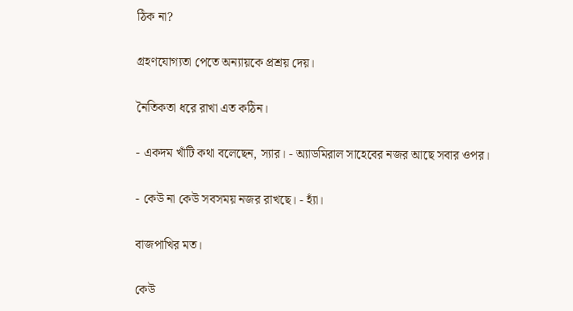ঠিক না?

গ্রহণযোগ্যতা পেতে অন্যায়কে প্রশ্রয় দেয়।

নৈতিকতা ধরে রাখা এত কঠিন।

- একদম খাঁটি কথা বলেছেন, স্যার। - অ্যাডমিরাল সাহেবের নজর আছে সবার ওপর।

- কেউ না কেউ সবসময় নজর রাখছে। - হ্যাঁ।

বাজপাখির মত।

কেউ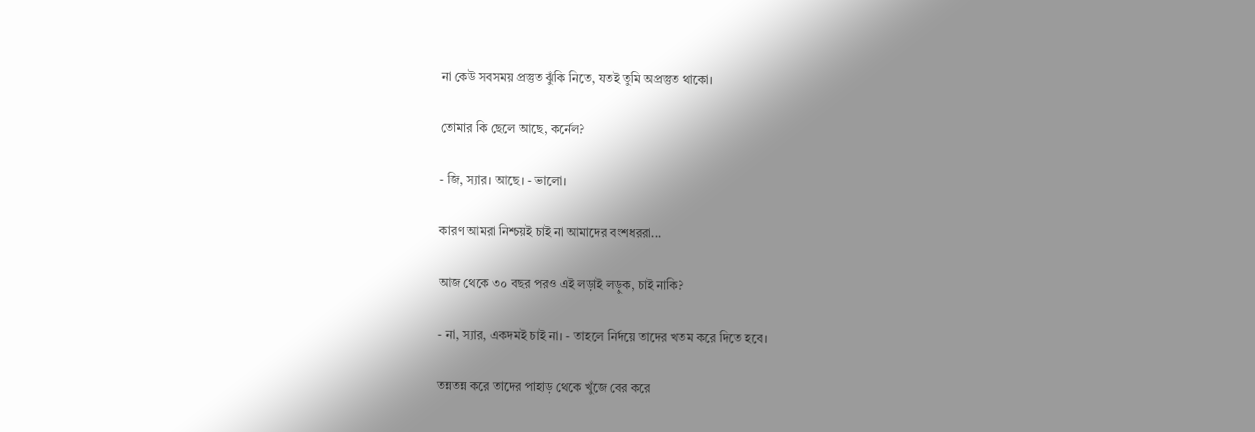না কেউ সবসময় প্রস্তুত ঝুঁকি নিতে, যতই তুমি অপ্রস্তুত থাকো।

তোমার কি ছেলে আছে, কর্নেল?

- জি, স্যার। আছে। - ভালো।

কারণ আমরা নিশ্চয়ই চাই না আমাদের বংশধররা...

আজ থেকে ৩০ বছর পরও এই লড়াই লড়ুক, চাই নাকি?

- না, স্যার, একদমই চাই না। - তাহলে নির্দয়ে তাদের খতম করে দিতে হবে।

তন্নতন্ন করে তাদের পাহাড় থেকে খুঁজে বের করে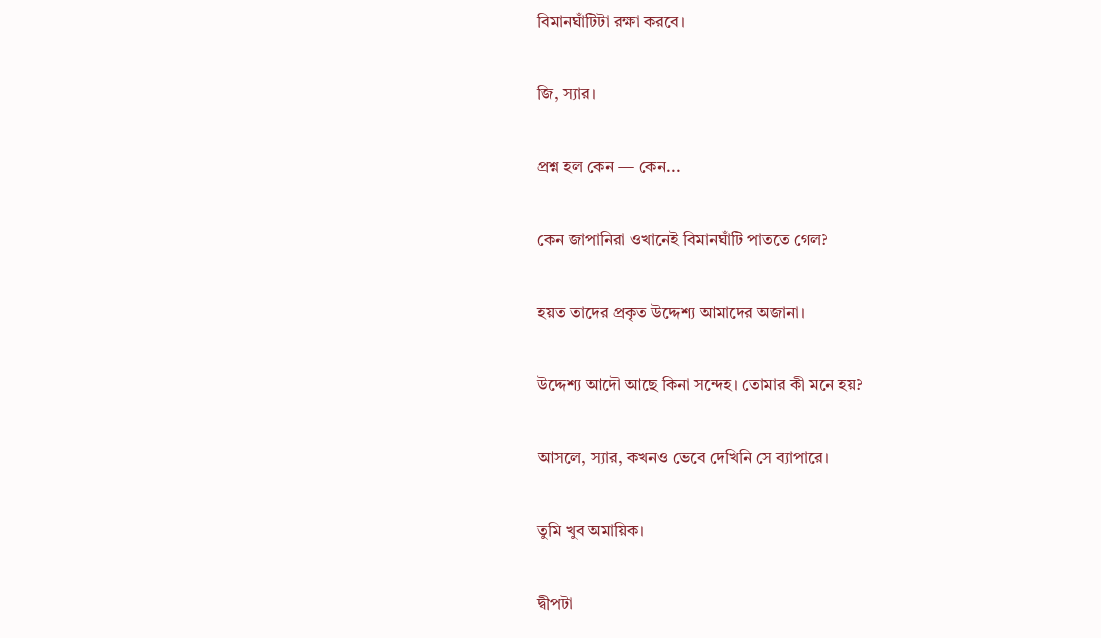বিমানঘাঁটিটা রক্ষা করবে।

জি, স্যার।

প্রশ্ন হল কেন — কেন...

কেন জাপানিরা ওখানেই বিমানঘাঁটি পাততে গেল?

হয়ত তাদের প্রকৃত উদ্দেশ্য আমাদের অজানা।

উদ্দেশ্য আদৌ আছে কিনা সন্দেহ। তোমার কী মনে হয়?

আসলে, স্যার, কখনও ভেবে দেখিনি সে ব্যাপারে।

তুমি খুব অমায়িক।

দ্বীপটা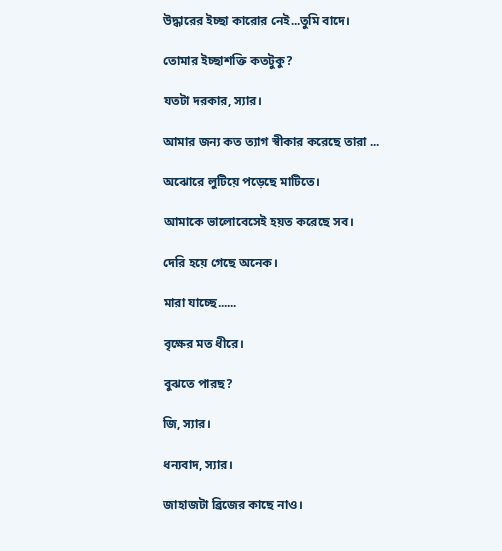উদ্ধারের ইচ্ছা কারোর নেই...তুমি বাদে।

তোমার ইচ্ছাশক্তি কতটুকু?

যতটা দরকার, স্যার।

আমার জন্য কত ত্যাগ স্বীকার করেছে তারা ...

অঝোরে লুটিয়ে পড়েছে মাটিতে।

আমাকে ভালোবেসেই হয়ত করেছে সব।

দেরি হয়ে গেছে অনেক।

মারা যাচ্ছে......

বৃক্ষের মত ধীরে।

বুঝতে পারছ?

জি, স্যার।

ধন্যবাদ, স্যার।

জাহাজটা ব্রিজের কাছে নাও।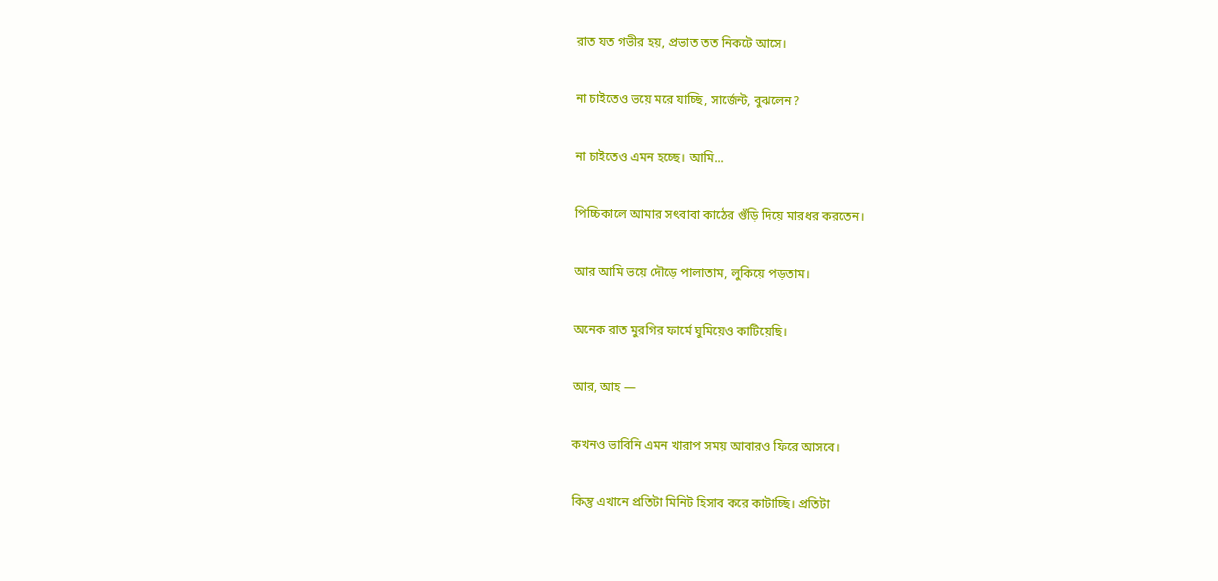রাত যত গভীর হয়, প্রভাত তত নিকটে আসে।

না চাইতেও ভয়ে মরে যাচ্ছি, সার্জেন্ট, বুঝলেন?

না চাইতেও এমন হচ্ছে। আমি...

পিচ্চিকালে আমার সৎবাবা কাঠের গুঁড়ি দিয়ে মারধর করতেন।

আর আমি ভয়ে দৌড়ে পালাতাম, লুকিয়ে পড়তাম।

অনেক রাত মুরগির ফার্মে ঘুমিয়েও কাটিয়েছি।

আর, আহ —

কখনও ভাবিনি এমন খারাপ সময় আবারও ফিরে আসবে।

কিন্তু এখানে প্রতিটা মিনিট হিসাব করে কাটাচ্ছি। প্রতিটা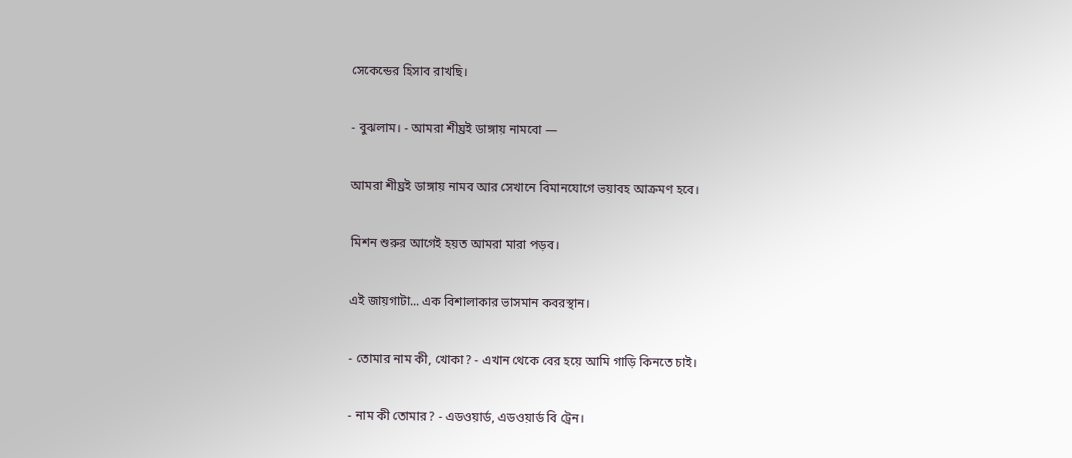সেকেন্ডের হিসাব রাখছি।

- বুঝলাম। - আমরা শীঘ্রই ডাঙ্গায় নামবো —

আমরা শীঘ্রই ডাঙ্গায় নামব আর সেখানে বিমানযোগে ভয়াবহ আক্রমণ হবে।

মিশন শুরুর আগেই হয়ত আমরা মারা পড়ব।

এই জায়গাটা... এক বিশালাকার ভাসমান কবরস্থান।

- তোমার নাম কী, খোকা? - এখান থেকে বের হয়ে আমি গাড়ি কিনতে চাই।

- নাম কী তোমার? - এডওয়ার্ড, এডওয়ার্ড বি ট্রেন।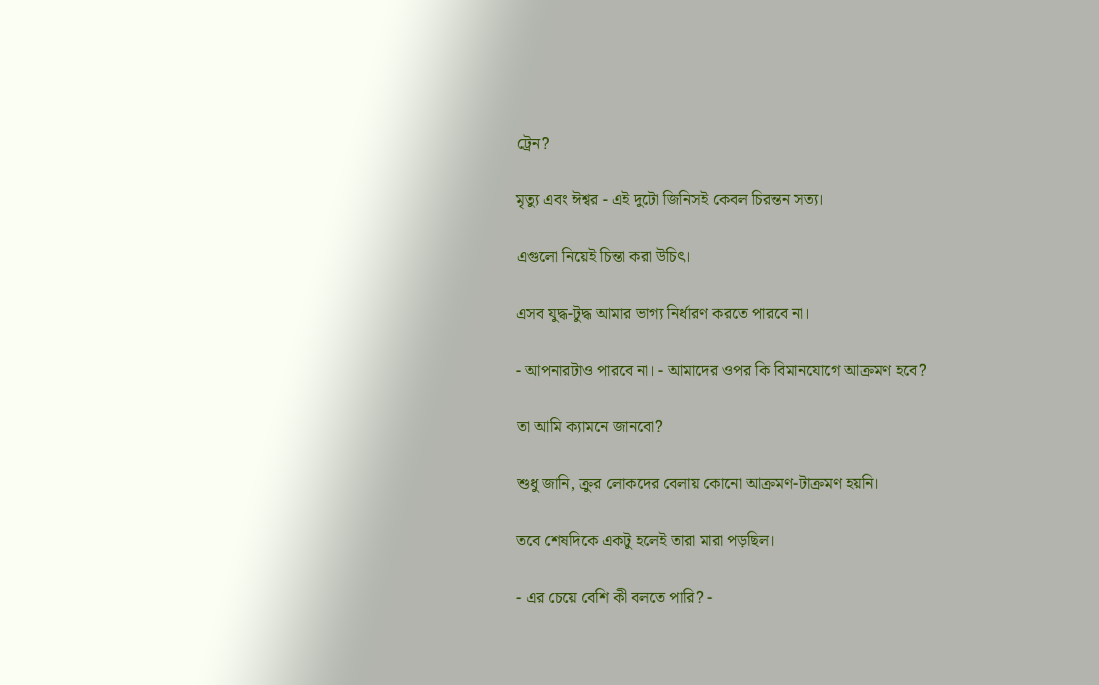ট্রেন?

মৃত্যু এবং ঈশ্বর - এই দুটো জিনিসই কেবল চিরন্তন সত্য।

এগুলো নিয়েই চিন্তা করা উচিৎ।

এসব যুদ্ধ-টুদ্ধ আমার ভাগ্য নির্ধারণ করতে পারবে না।

- আপনারটাও পারবে না। - আমাদের ওপর কি বিমানযোগে আক্রমণ হবে?

তা আমি ক্যামনে জানবো?

শুধু জানি, ক্রুর লোকদের বেলায় কোনো আক্রমণ-টাক্রমণ হয়নি।

তবে শেষদিকে একটু হলেই তারা মারা পড়ছিল।

- এর চেয়ে বেশি কী বলতে পারি? -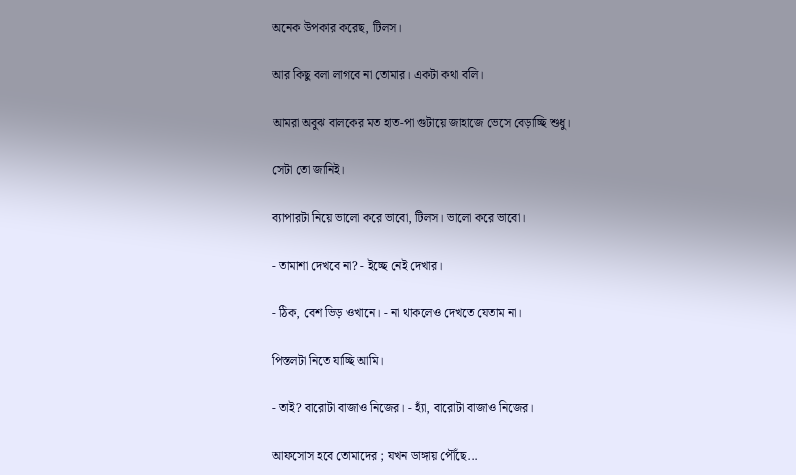অনেক উপকার করেছ, টিলস।

আর কিছু বলা লাগবে না তোমার। একটা কথা বলি।

আমরা অবুঝ বালকের মত হাত-পা গুটায়ে জাহাজে ভেসে বেড়াচ্ছি শুধু।

সেটা তো জানিই।

ব্যাপারটা নিয়ে ভালো করে ভাবো, টিলস। ভালো করে ভাবো।

- তামাশা দেখবে না? - ইচ্ছে নেই দেখার।

- ঠিক, বেশ ভিড় ওখানে। - না থাকলেও দেখতে যেতাম না।

পিস্তলটা নিতে যাচ্ছি আমি।

- তাই? বারোটা বাজাও নিজের। - হ্যাঁ, বারোটা বাজাও নিজের।

আফসোস হবে তোমাদের ; যখন ডাঙ্গায় পৌঁছে...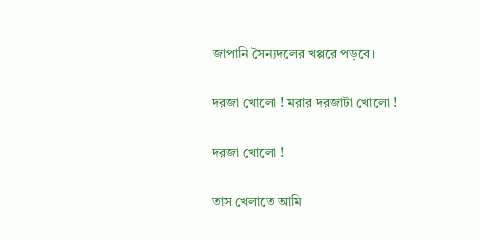জাপানি সৈন্যদলের খপ্পরে পড়বে।

দরজা খোলো ! মরার দরজাটা খোলো !

দরজা খোলো !

তাস খেলাতে আমি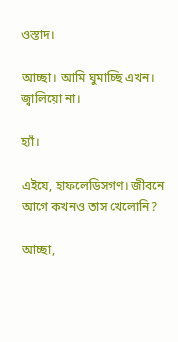ওস্তাদ।

আচ্ছা। আমি ঘুমাচ্ছি এখন। জ্বালিয়ো না।

হ্যাঁ।

এইযে, হাফলেডিসগণ। জীবনে আগে কখনও তাস খেলোনি?

আচ্ছা,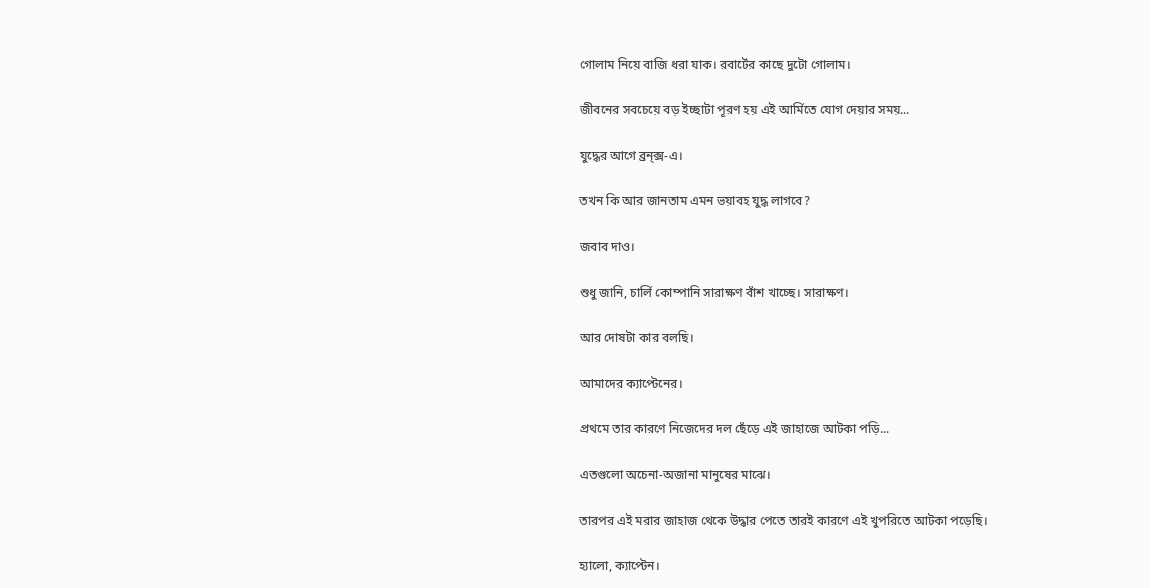গোলাম নিয়ে বাজি ধরা যাক। রবার্টের কাছে দুটো গোলাম।

জীবনের সবচেয়ে বড় ইচ্ছাটা পূরণ হয় এই আর্মিতে যোগ দেয়ার সময়...

যুদ্ধের আগে ব্রন্‌ক্স-এ।

তখন কি আর জানতাম এমন ভয়াবহ যুদ্ধ লাগবে?

জবাব দাও।

শুধু জানি, চার্লি কোম্পানি সারাক্ষণ বাঁশ খাচ্ছে। সারাক্ষণ।

আর দোষটা কার বলছি।

আমাদের ক্যাপ্টেনের।

প্রথমে তার কারণে নিজেদের দল ছেঁড়ে এই জাহাজে আটকা পড়ি...

এতগুলো অচেনা-অজানা মানুষের মাঝে।

তারপর এই মরার জাহাজ থেকে উদ্ধার পেতে তারই কারণে এই খুপরিতে আটকা পড়েছি।

হ্যালো, ক্যাপ্টেন।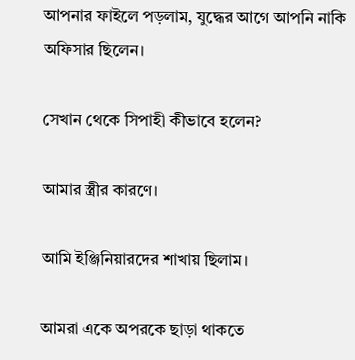আপনার ফাইলে পড়লাম, যুদ্ধের আগে আপনি নাকি অফিসার ছিলেন।

সেখান থেকে সিপাহী কীভাবে হলেন?

আমার স্ত্রীর কারণে।

আমি ইঞ্জিনিয়ারদের শাখায় ছিলাম।

আমরা একে অপরকে ছাড়া থাকতে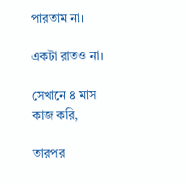পারতাম না।

একটা রাতও না।

সেখানে ৪ মাস কাজ করি,

তারপর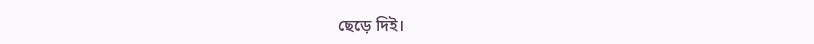ছেড়ে দিই।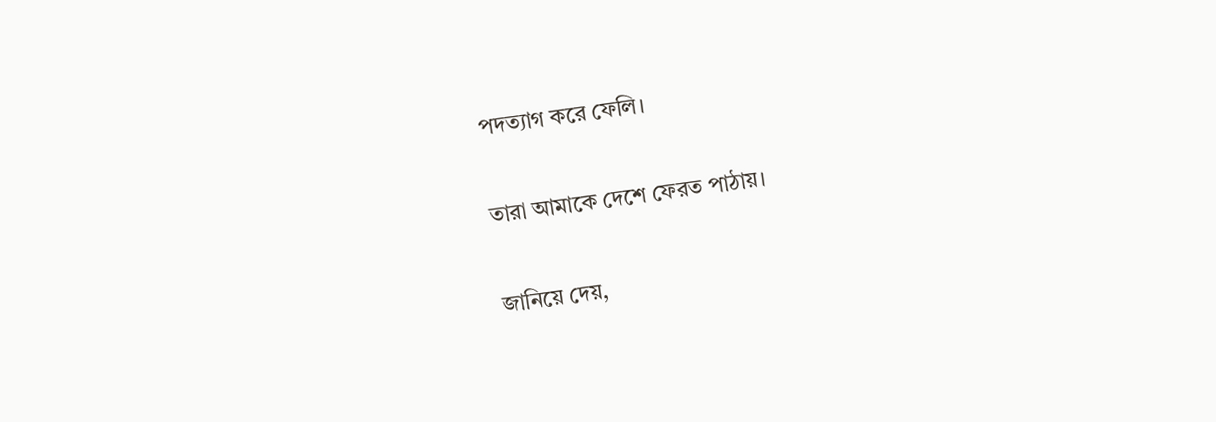পদত্যাগ করে ফেলি।

তারা আমাকে দেশে ফেরত পাঠায়।

জানিয়ে দেয়,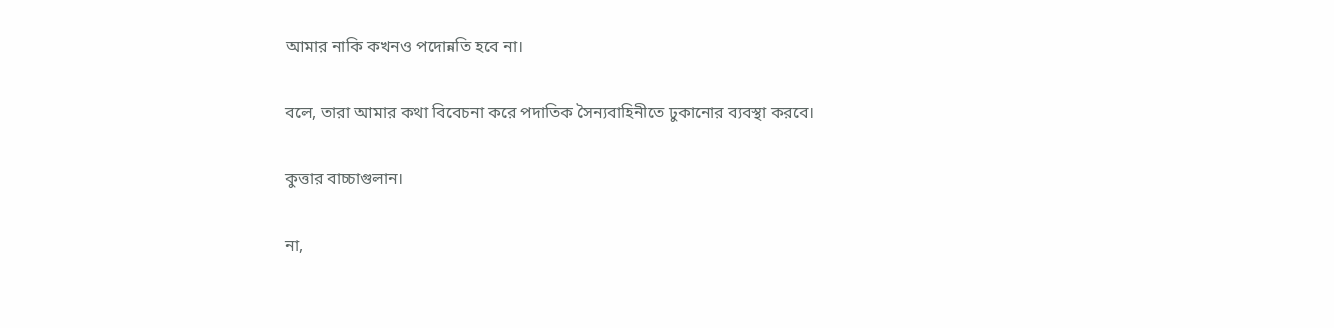আমার নাকি কখনও পদোন্নতি হবে না।

বলে, তারা আমার কথা বিবেচনা করে পদাতিক সৈন্যবাহিনীতে ঢুকানোর ব্যবস্থা করবে।

কুত্তার বাচ্চাগুলান।

না,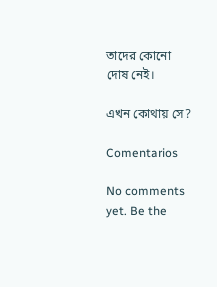তাদের কোনো দোষ নেই।

এখন কোথায় সে?

Comentarios

No comments yet. Be the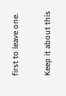first to leave one.

Keep it about this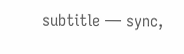subtitle — sync,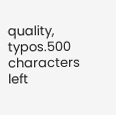quality, typos.500 characters left